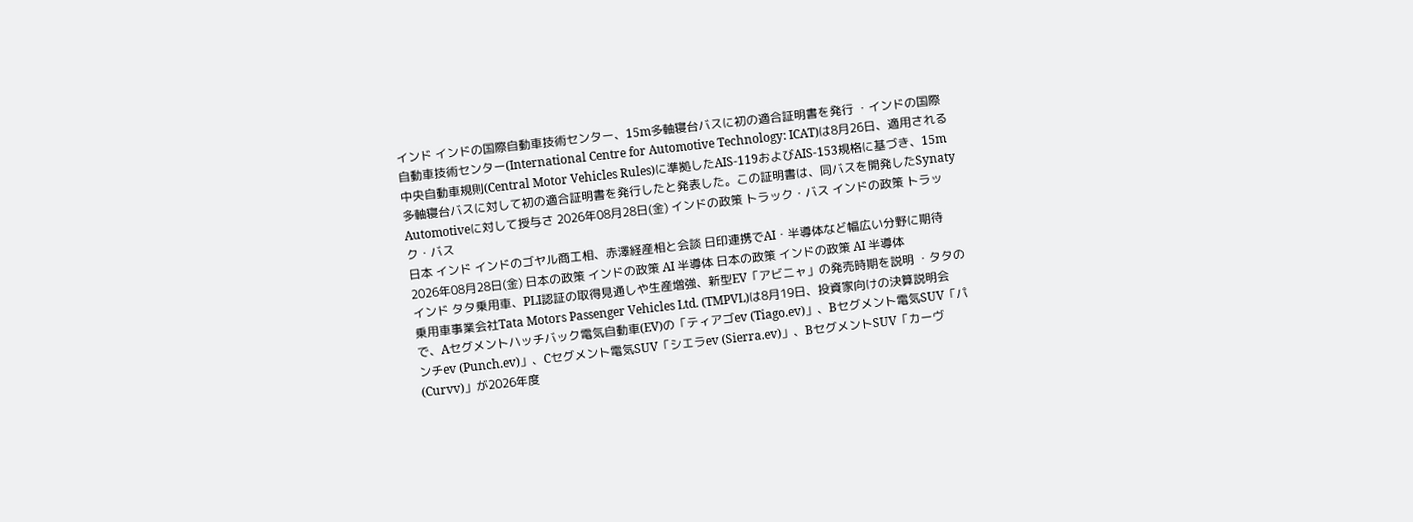インド インドの国際自動車技術センター、15m多軸寝台バスに初の適合証明書を発行 ・インドの国際自動車技術センター(International Centre for Automotive Technology: ICAT)は8月26日、適用される中央自動車規則(Central Motor Vehicles Rules)に準拠したAIS-119およびAIS-153規格に基づき、15m多軸寝台バスに対して初の適合証明書を発行したと発表した。この証明書は、同バスを開発したSynaty Automotiveに対して授与さ 2026年08月28日(金) インドの政策 トラック・バス インドの政策 トラック・バス
日本 インド インドのゴヤル商工相、赤澤経産相と会談 日印連携でAI・半導体など幅広い分野に期待 2026年08月28日(金) 日本の政策 インドの政策 AI 半導体 日本の政策 インドの政策 AI 半導体
インド タタ乗用車、PLI認証の取得見通しや生産増強、新型EV「アビニャ」の発売時期を説明 ・タタの乗用車事業会社Tata Motors Passenger Vehicles Ltd. (TMPVL)は8月19日、投資家向けの決算説明会で、Aセグメントハッチバック電気自動車(EV)の「ティアゴev (Tiago.ev)」、Bセグメント電気SUV「パンチev (Punch.ev)」、Cセグメント電気SUV「シエラev (Sierra.ev)」、BセグメントSUV「カーヴ(Curvv)」が2026年度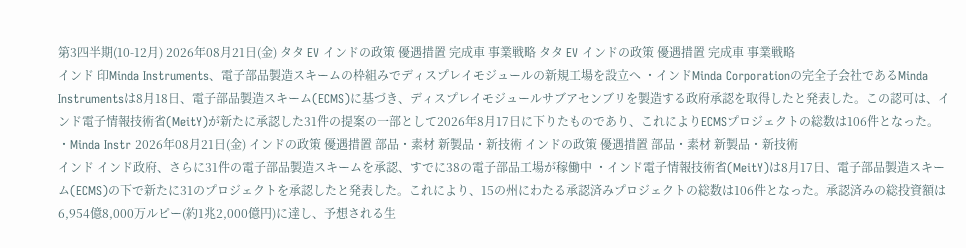第3四半期(10-12月) 2026年08月21日(金) タタ EV インドの政策 優遇措置 完成車 事業戦略 タタ EV インドの政策 優遇措置 完成車 事業戦略
インド 印Minda Instruments、電子部品製造スキームの枠組みでディスプレイモジュールの新規工場を設立へ ・インドMinda Corporationの完全子会社であるMinda Instrumentsは8月18日、電子部品製造スキーム(ECMS)に基づき、ディスプレイモジュールサブアセンブリを製造する政府承認を取得したと発表した。この認可は、インド電子情報技術省(MeitY)が新たに承認した31件の提案の一部として2026年8月17日に下りたものであり、これによりECMSプロジェクトの総数は106件となった。 ・Minda Instr 2026年08月21日(金) インドの政策 優遇措置 部品・素材 新製品・新技術 インドの政策 優遇措置 部品・素材 新製品・新技術
インド インド政府、さらに31件の電子部品製造スキームを承認、すでに38の電子部品工場が稼働中 ・インド電子情報技術省(MeitY)は8月17日、電子部品製造スキーム(ECMS)の下で新たに31のプロジェクトを承認したと発表した。これにより、15の州にわたる承認済みプロジェクトの総数は106件となった。承認済みの総投資額は6,954億8,000万ルピー(約1兆2,000億円)に達し、予想される生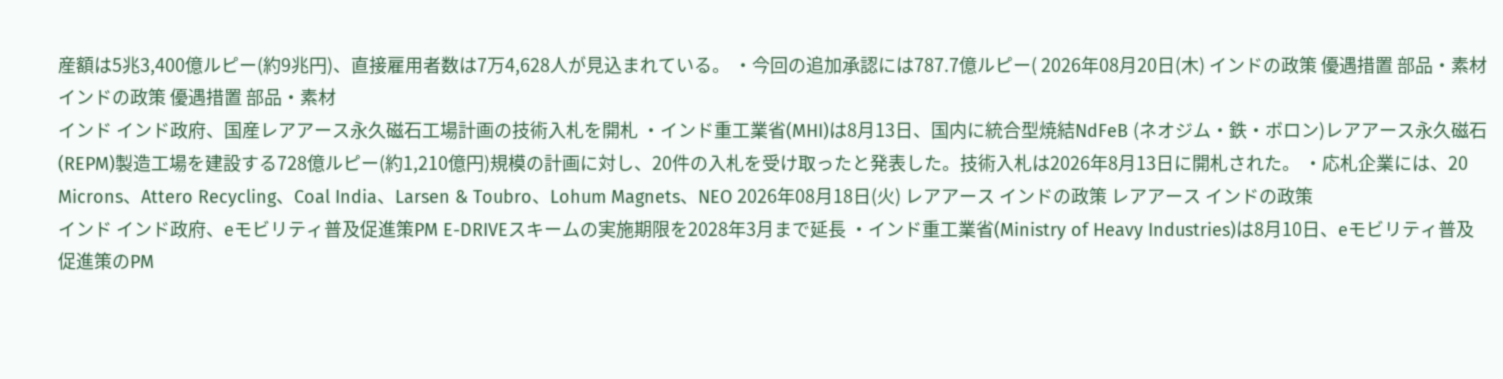産額は5兆3,400億ルピー(約9兆円)、直接雇用者数は7万4,628人が見込まれている。 ・今回の追加承認には787.7億ルピー( 2026年08月20日(木) インドの政策 優遇措置 部品・素材 インドの政策 優遇措置 部品・素材
インド インド政府、国産レアアース永久磁石工場計画の技術入札を開札 ・インド重工業省(MHI)は8月13日、国内に統合型焼結NdFeB (ネオジム・鉄・ボロン)レアアース永久磁石(REPM)製造工場を建設する728億ルピー(約1,210億円)規模の計画に対し、20件の入札を受け取ったと発表した。技術入札は2026年8月13日に開札された。 ・応札企業には、20 Microns、Attero Recycling、Coal India、Larsen & Toubro、Lohum Magnets、NEO 2026年08月18日(火) レアアース インドの政策 レアアース インドの政策
インド インド政府、eモビリティ普及促進策PM E-DRIVEスキームの実施期限を2028年3月まで延長 ・インド重工業省(Ministry of Heavy Industries)は8月10日、eモビリティ普及促進策のPM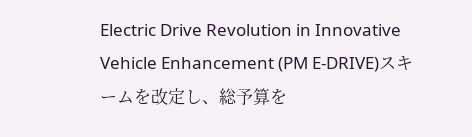Electric Drive Revolution in Innovative Vehicle Enhancement (PM E-DRIVE)スキームを改定し、総予算を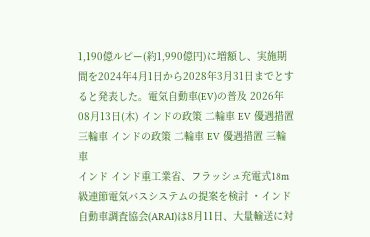1,190億ルピー(約1,990億円)に増額し、実施期間を2024年4月1日から2028年3月31日までとすると発表した。電気自動車(EV)の普及 2026年08月13日(木) インドの政策 二輪車 EV 優遇措置 三輪車 インドの政策 二輪車 EV 優遇措置 三輪車
インド インド重工業省、フラッシュ充電式18m級連節電気バスシステムの提案を検討 ・インド自動車調査協会(ARAI)は8月11日、大量輸送に対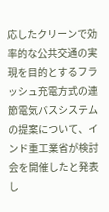応したクリーンで効率的な公共交通の実現を目的とするフラッシュ充電方式の連節電気バスシステムの提案について、インド重工業省が検討会を開催したと発表し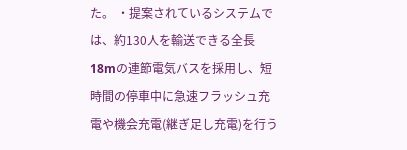た。 ・提案されているシステムでは、約130人を輸送できる全長18mの連節電気バスを採用し、短時間の停車中に急速フラッシュ充電や機会充電(継ぎ足し充電)を行う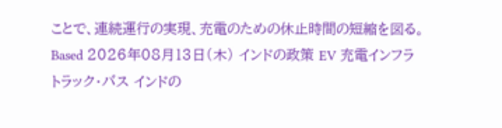ことで、連続運行の実現、充電のための休止時間の短縮を図る。 Based 2026年08月13日(木) インドの政策 EV 充電インフラ トラック・バス インドの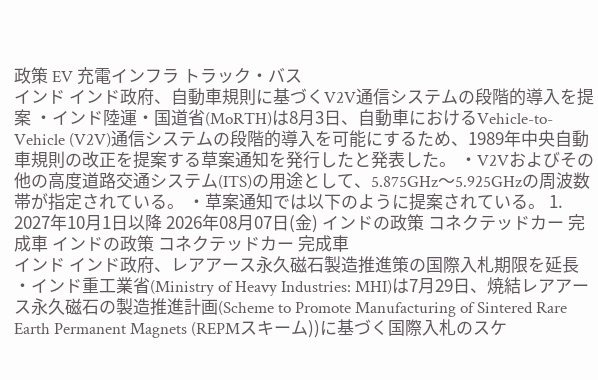政策 EV 充電インフラ トラック・バス
インド インド政府、自動車規則に基づくV2V通信システムの段階的導入を提案 ・インド陸運・国道省(MoRTH)は8月3日、自動車におけるVehicle-to-Vehicle (V2V)通信システムの段階的導入を可能にするため、1989年中央自動車規則の改正を提案する草案通知を発行したと発表した。 ・V2Vおよびその他の高度道路交通システム(ITS)の用途として、5.875GHz〜5.925GHzの周波数帯が指定されている。 ・草案通知では以下のように提案されている。 1. 2027年10月1日以降 2026年08月07日(金) インドの政策 コネクテッドカー 完成車 インドの政策 コネクテッドカー 完成車
インド インド政府、レアアース永久磁石製造推進策の国際入札期限を延長 ・インド重工業省(Ministry of Heavy Industries: MHI)は7月29日、焼結レアアース永久磁石の製造推進計画(Scheme to Promote Manufacturing of Sintered Rare Earth Permanent Magnets (REPMスキーム))に基づく国際入札のスケ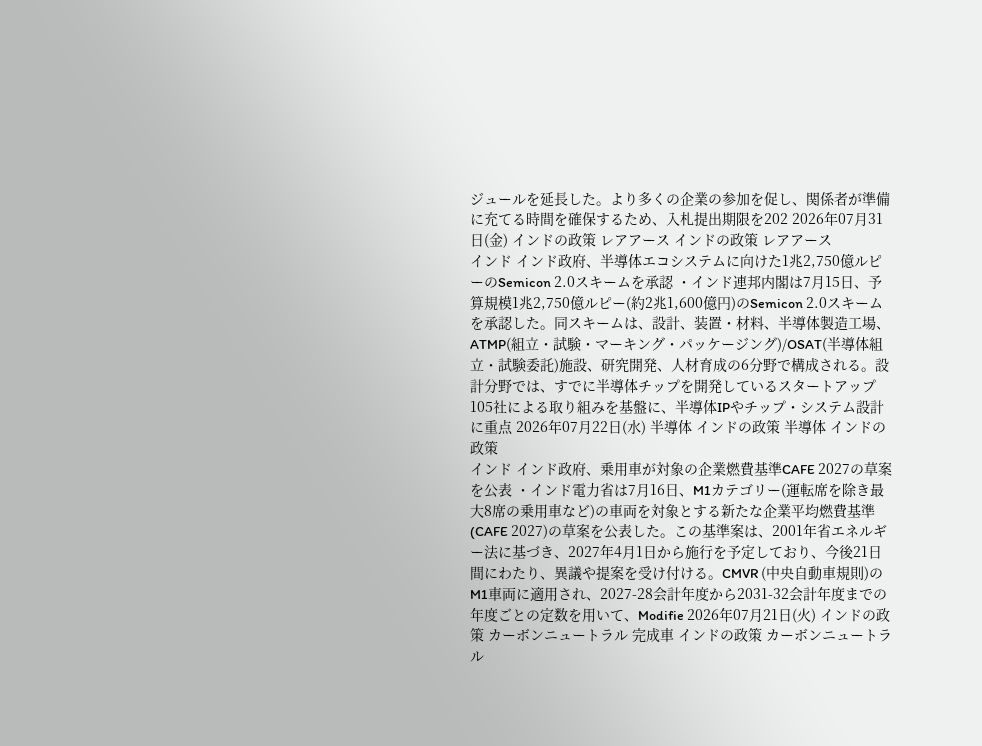ジュールを延長した。より多くの企業の参加を促し、関係者が準備に充てる時間を確保するため、入札提出期限を202 2026年07月31日(金) インドの政策 レアアース インドの政策 レアアース
インド インド政府、半導体エコシステムに向けた1兆2,750億ルピーのSemicon 2.0スキームを承認 ・インド連邦内閣は7月15日、予算規模1兆2,750億ルピー(約2兆1,600億円)のSemicon 2.0スキームを承認した。同スキームは、設計、装置・材料、半導体製造工場、ATMP(組立・試験・マーキング・パッケージング)/OSAT(半導体組立・試験委託)施設、研究開発、人材育成の6分野で構成される。設計分野では、すでに半導体チップを開発しているスタートアップ105社による取り組みを基盤に、半導体IPやチップ・システム設計に重点 2026年07月22日(水) 半導体 インドの政策 半導体 インドの政策
インド インド政府、乗用車が対象の企業燃費基準CAFE 2027の草案を公表 ・インド電力省は7月16日、M1カテゴリー(運転席を除き最大8席の乗用車など)の車両を対象とする新たな企業平均燃費基準(CAFE 2027)の草案を公表した。この基準案は、2001年省エネルギー法に基づき、2027年4月1日から施行を予定しており、今後21日間にわたり、異議や提案を受け付ける。CMVR (中央自動車規則)のM1車両に適用され、2027-28会計年度から2031-32会計年度までの年度ごとの定数を用いて、Modifie 2026年07月21日(火) インドの政策 カーボンニュートラル 完成車 インドの政策 カーボンニュートラル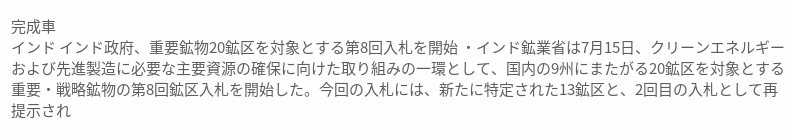完成車
インド インド政府、重要鉱物20鉱区を対象とする第8回入札を開始 ・インド鉱業省は7月15日、クリーンエネルギーおよび先進製造に必要な主要資源の確保に向けた取り組みの一環として、国内の9州にまたがる20鉱区を対象とする重要・戦略鉱物の第8回鉱区入札を開始した。今回の入札には、新たに特定された13鉱区と、2回目の入札として再提示され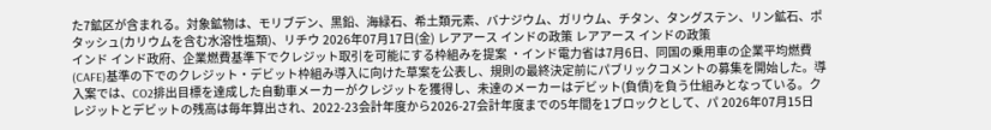た7鉱区が含まれる。対象鉱物は、モリブデン、黒鉛、海緑石、希土類元素、バナジウム、ガリウム、チタン、タングステン、リン鉱石、ポタッシュ(カリウムを含む水溶性塩類)、リチウ 2026年07月17日(金) レアアース インドの政策 レアアース インドの政策
インド インド政府、企業燃費基準下でクレジット取引を可能にする枠組みを提案 ・インド電力省は7月6日、同国の乗用車の企業平均燃費(CAFE)基準の下でのクレジット・デビット枠組み導入に向けた草案を公表し、規則の最終決定前にパブリックコメントの募集を開始した。導入案では、CO2排出目標を達成した自動車メーカーがクレジットを獲得し、未達のメーカーはデビット(負債)を負う仕組みとなっている。クレジットとデビットの残高は毎年算出され、2022-23会計年度から2026-27会計年度までの5年間を1ブロックとして、パ 2026年07月15日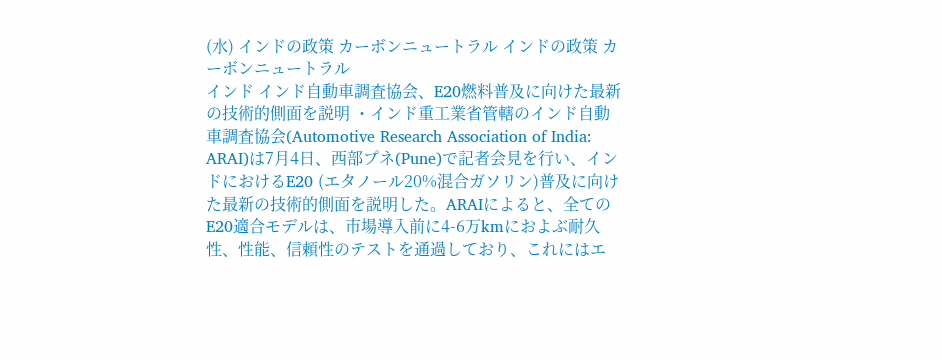(水) インドの政策 カーボンニュートラル インドの政策 カーボンニュートラル
インド インド自動車調査協会、E20燃料普及に向けた最新の技術的側面を説明 ・インド重工業省管轄のインド自動車調査協会(Automotive Research Association of India: ARAI)は7月4日、西部プネ(Pune)で記者会見を行い、インドにおけるE20 (エタノール20%混合ガソリン)普及に向けた最新の技術的側面を説明した。ARAIによると、全てのE20適合モデルは、市場導入前に4-6万kmにおよぶ耐久性、性能、信頼性のテストを通過しており、これにはエ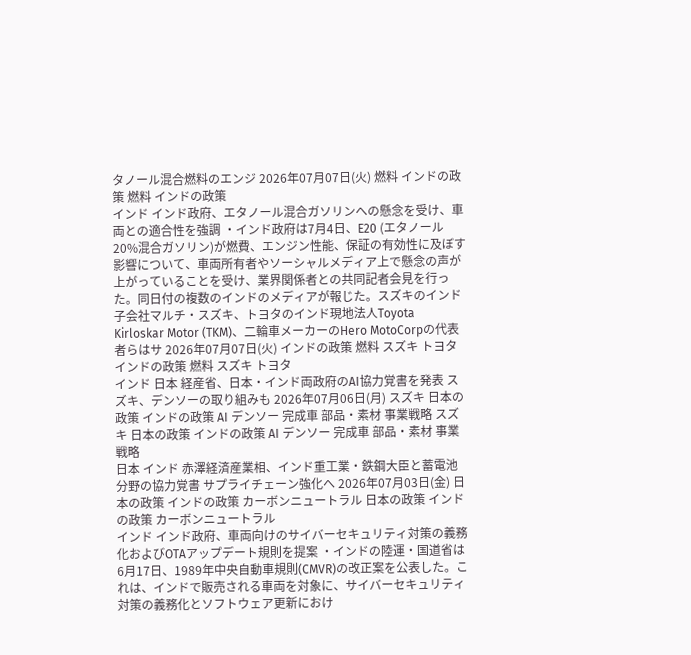タノール混合燃料のエンジ 2026年07月07日(火) 燃料 インドの政策 燃料 インドの政策
インド インド政府、エタノール混合ガソリンへの懸念を受け、車両との適合性を強調 ・インド政府は7月4日、E20 (エタノール20%混合ガソリン)が燃費、エンジン性能、保証の有効性に及ぼす影響について、車両所有者やソーシャルメディア上で懸念の声が上がっていることを受け、業界関係者との共同記者会見を行った。同日付の複数のインドのメディアが報じた。スズキのインド子会社マルチ・スズキ、トヨタのインド現地法人Toyota Kirloskar Motor (TKM)、二輪車メーカーのHero MotoCorpの代表者らはサ 2026年07月07日(火) インドの政策 燃料 スズキ トヨタ インドの政策 燃料 スズキ トヨタ
インド 日本 経産省、日本・インド両政府のAI協力覚書を発表 スズキ、デンソーの取り組みも 2026年07月06日(月) スズキ 日本の政策 インドの政策 AI デンソー 完成車 部品・素材 事業戦略 スズキ 日本の政策 インドの政策 AI デンソー 完成車 部品・素材 事業戦略
日本 インド 赤澤経済産業相、インド重工業・鉄鋼大臣と蓄電池分野の協力覚書 サプライチェーン強化へ 2026年07月03日(金) 日本の政策 インドの政策 カーボンニュートラル 日本の政策 インドの政策 カーボンニュートラル
インド インド政府、車両向けのサイバーセキュリティ対策の義務化およびOTAアップデート規則を提案 ・インドの陸運・国道省は6月17日、1989年中央自動車規則(CMVR)の改正案を公表した。これは、インドで販売される車両を対象に、サイバーセキュリティ対策の義務化とソフトウェア更新におけ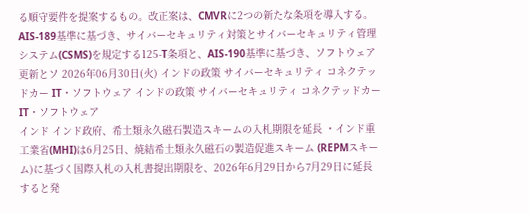る順守要件を提案するもの。改正案は、CMVRに2つの新たな条項を導入する。AIS-189基準に基づき、サイバーセキュリティ対策とサイバーセキュリティ管理システム(CSMS)を規定する125-T条項と、AIS-190基準に基づき、ソフトウェア更新とソ 2026年06月30日(火) インドの政策 サイバーセキュリティ コネクテッドカー IT・ソフトウェア インドの政策 サイバーセキュリティ コネクテッドカー IT・ソフトウェア
インド インド政府、希土類永久磁石製造スキームの入札期限を延長 ・インド重工業省(MHI)は6月25日、焼結希土類永久磁石の製造促進スキーム (REPMスキーム)に基づく国際入札の入札書提出期限を、2026年6月29日から7月29日に延長すると発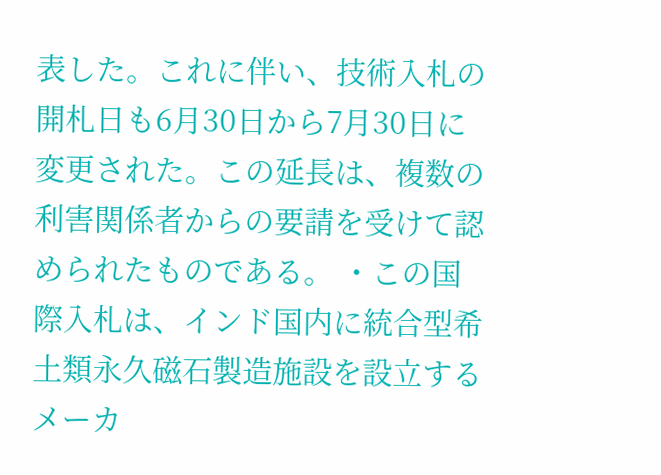表した。これに伴い、技術入札の開札日も6月30日から7月30日に変更された。この延長は、複数の利害関係者からの要請を受けて認められたものである。 ・この国際入札は、インド国内に統合型希土類永久磁石製造施設を設立するメーカ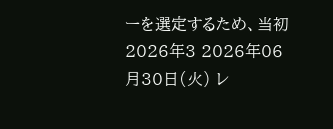ーを選定するため、当初2026年3 2026年06月30日(火) レ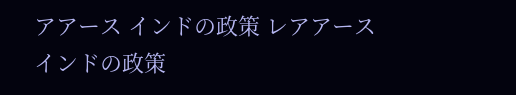アアース インドの政策 レアアース インドの政策